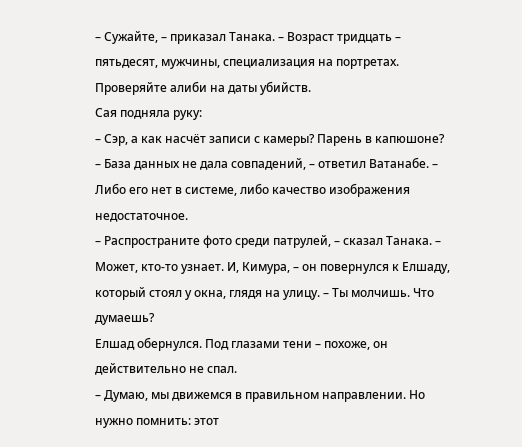– Сужайте, – приказал Танака. – Возраст тридцать – пятьдесят, мужчины, специализация на портретах. Проверяйте алиби на даты убийств.
Сая подняла руку:
– Сэр, а как насчёт записи с камеры? Парень в капюшоне?
– База данных не дала совпадений, – ответил Ватанабе. – Либо его нет в системе, либо качество изображения недостаточное.
– Распространите фото среди патрулей, – сказал Танака. – Может, кто-то узнает. И, Кимура, – он повернулся к Елшаду, который стоял у окна, глядя на улицу. – Ты молчишь. Что думаешь?
Елшад обернулся. Под глазами тени – похоже, он действительно не спал.
– Думаю, мы движемся в правильном направлении. Но нужно помнить: этот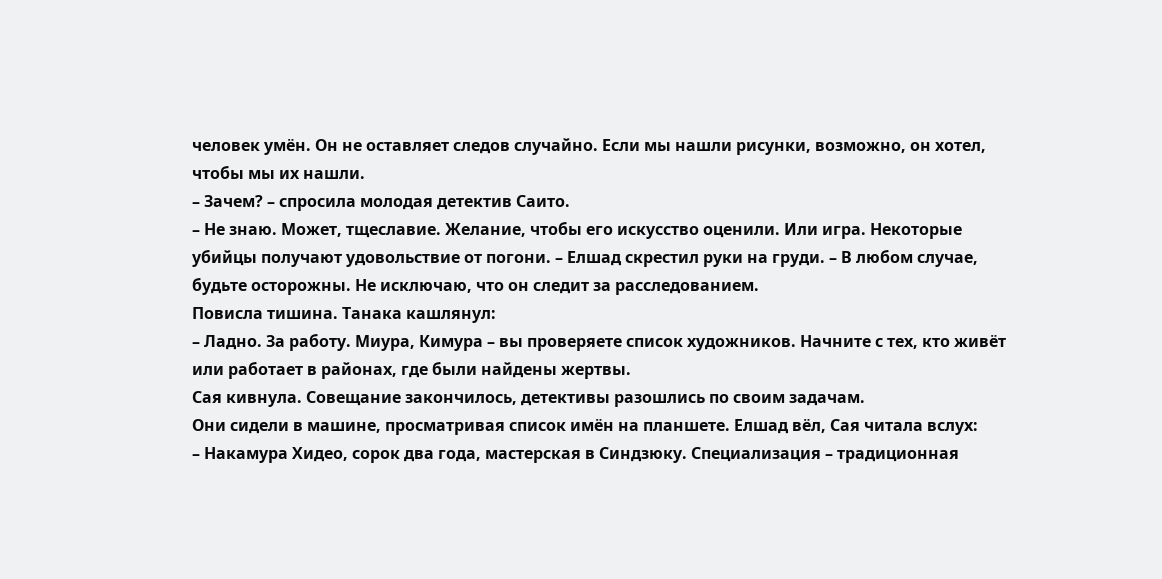человек умён. Он не оставляет следов случайно. Если мы нашли рисунки, возможно, он хотел, чтобы мы их нашли.
– Зачем? – спросила молодая детектив Саито.
– Не знаю. Может, тщеславие. Желание, чтобы его искусство оценили. Или игра. Некоторые убийцы получают удовольствие от погони. – Елшад скрестил руки на груди. – В любом случае, будьте осторожны. Не исключаю, что он следит за расследованием.
Повисла тишина. Танака кашлянул:
– Ладно. За работу. Миура, Кимура – вы проверяете список художников. Начните с тех, кто живёт или работает в районах, где были найдены жертвы.
Сая кивнула. Совещание закончилось, детективы разошлись по своим задачам.
Они сидели в машине, просматривая список имён на планшете. Елшад вёл, Сая читала вслух:
– Накамура Хидео, сорок два года, мастерская в Синдзюку. Специализация – традиционная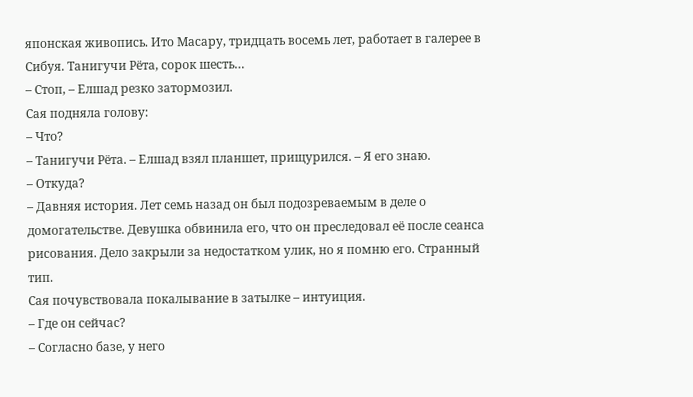японская живопись. Ито Масару, тридцать восемь лет, работает в галерее в Сибуя. Танигучи Рёта, сорок шесть…
– Стоп, – Елшад резко затормозил.
Сая подняла голову:
– Что?
– Танигучи Рёта. – Елшад взял планшет, прищурился. – Я его знаю.
– Откуда?
– Давняя история. Лет семь назад он был подозреваемым в деле о домогательстве. Девушка обвинила его, что он преследовал её после сеанса рисования. Дело закрыли за недостатком улик, но я помню его. Странный тип.
Сая почувствовала покалывание в затылке – интуиция.
– Где он сейчас?
– Согласно базе, у него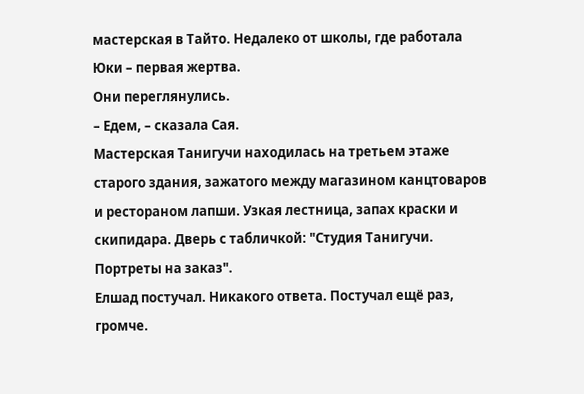мастерская в Тайто. Недалеко от школы, где работала Юки – первая жертва.
Они переглянулись.
– Едем, – сказала Сая.
Мастерская Танигучи находилась на третьем этаже старого здания, зажатого между магазином канцтоваров и рестораном лапши. Узкая лестница, запах краски и скипидара. Дверь с табличкой: "Студия Танигучи. Портреты на заказ".
Елшад постучал. Никакого ответа. Постучал ещё раз, громче.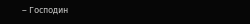– Господин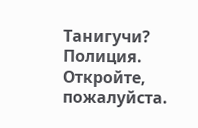Танигучи? Полиция. Откройте, пожалуйста.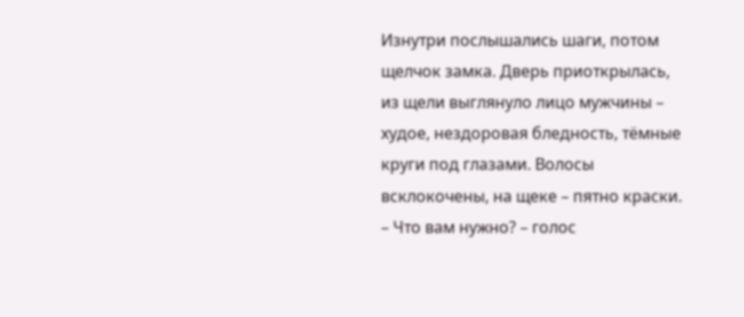Изнутри послышались шаги, потом щелчок замка. Дверь приоткрылась, из щели выглянуло лицо мужчины – худое, нездоровая бледность, тёмные круги под глазами. Волосы всклокочены, на щеке – пятно краски.
– Что вам нужно? – голос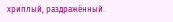хриплый, раздражённый.